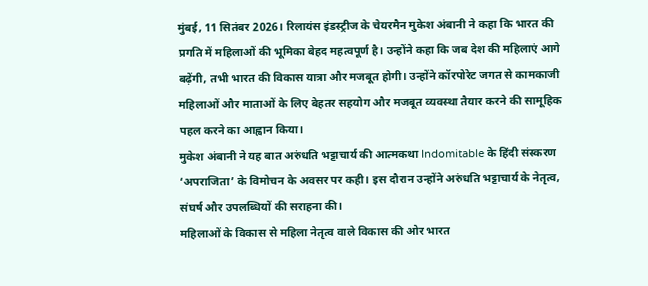मुंबई, 11 सितंबर 2026। रिलायंस इंडस्ट्रीज के चेयरमैन मुकेश अंबानी ने कहा कि भारत की प्रगति में महिलाओं की भूमिका बेहद महत्वपूर्ण है। उन्होंने कहा कि जब देश की महिलाएं आगे बढ़ेंगी, तभी भारत की विकास यात्रा और मजबूत होगी। उन्होंने कॉरपोरेट जगत से कामकाजी महिलाओं और माताओं के लिए बेहतर सहयोग और मजबूत व्यवस्था तैयार करने की सामूहिक पहल करने का आह्वान किया।
मुकेश अंबानी ने यह बात अरुंधति भट्टाचार्य की आत्मकथा Indomitable के हिंदी संस्करण ‘अपराजिता’ के विमोचन के अवसर पर कही। इस दौरान उन्होंने अरुंधति भट्टाचार्य के नेतृत्व, संघर्ष और उपलब्धियों की सराहना की।
महिलाओं के विकास से महिला नेतृत्व वाले विकास की ओर भारत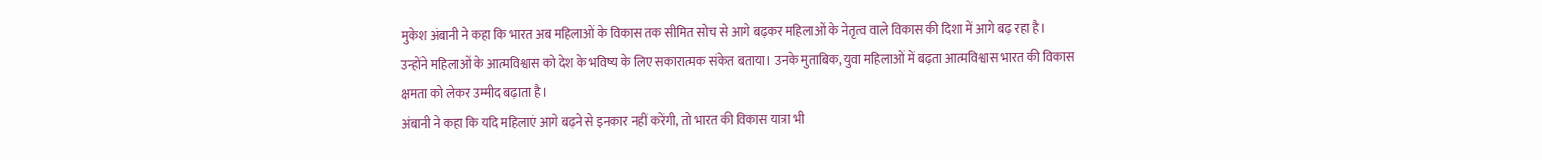मुकेश अंबानी ने कहा कि भारत अब महिलाओं के विकास तक सीमित सोच से आगे बढ़कर महिलाओं के नेतृत्व वाले विकास की दिशा में आगे बढ़ रहा है।
उन्होंने महिलाओं के आत्मविश्वास को देश के भविष्य के लिए सकारात्मक संकेत बताया। उनके मुताबिक, युवा महिलाओं में बढ़ता आत्मविश्वास भारत की विकास क्षमता को लेकर उम्मीद बढ़ाता है।
अंबानी ने कहा कि यदि महिलाएं आगे बढ़ने से इनकार नहीं करेंगी, तो भारत की विकास यात्रा भी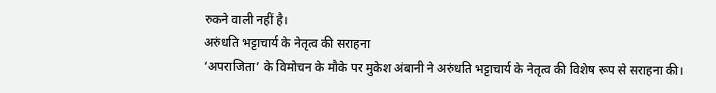रुकने वाली नहीं है।
अरुंधति भट्टाचार्य के नेतृत्व की सराहना
‘अपराजिता’ के विमोचन के मौके पर मुकेश अंबानी ने अरुंधति भट्टाचार्य के नेतृत्व की विशेष रूप से सराहना की।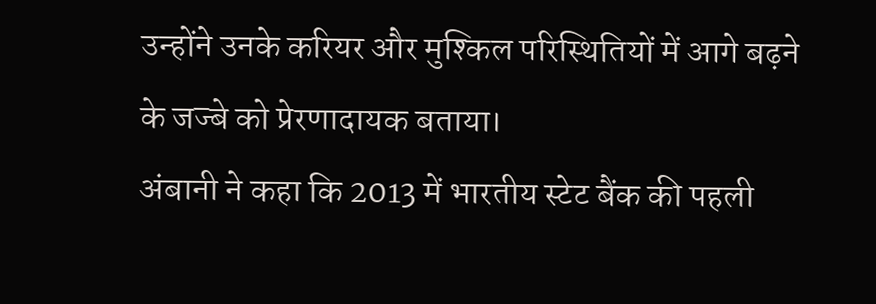उन्होंने उनके करियर और मुश्किल परिस्थितियों में आगे बढ़ने के जज्बे को प्रेरणादायक बताया।
अंबानी ने कहा कि 2013 में भारतीय स्टेट बैंक की पहली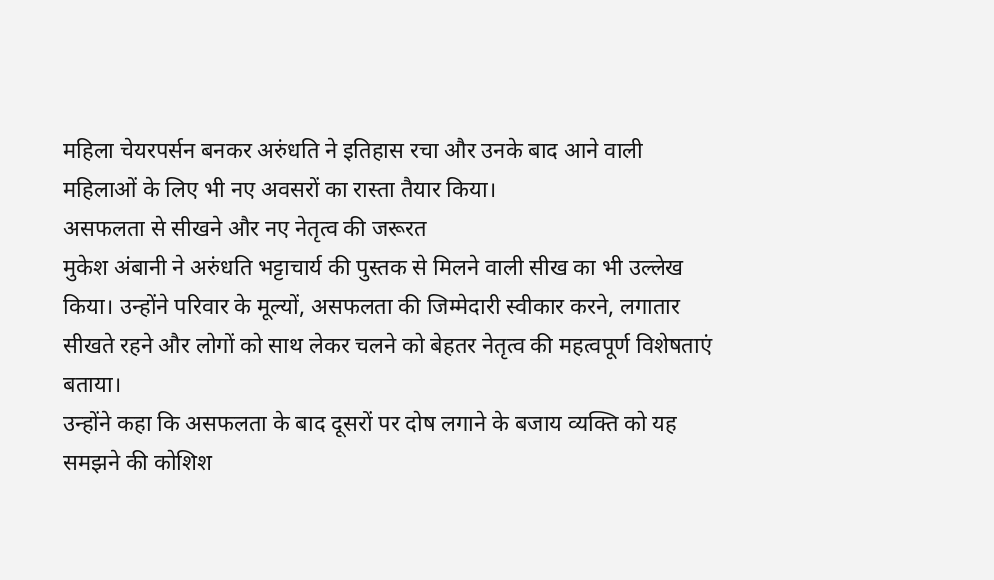महिला चेयरपर्सन बनकर अरुंधति ने इतिहास रचा और उनके बाद आने वाली महिलाओं के लिए भी नए अवसरों का रास्ता तैयार किया।
असफलता से सीखने और नए नेतृत्व की जरूरत
मुकेश अंबानी ने अरुंधति भट्टाचार्य की पुस्तक से मिलने वाली सीख का भी उल्लेख किया। उन्होंने परिवार के मूल्यों, असफलता की जिम्मेदारी स्वीकार करने, लगातार सीखते रहने और लोगों को साथ लेकर चलने को बेहतर नेतृत्व की महत्वपूर्ण विशेषताएं बताया।
उन्होंने कहा कि असफलता के बाद दूसरों पर दोष लगाने के बजाय व्यक्ति को यह समझने की कोशिश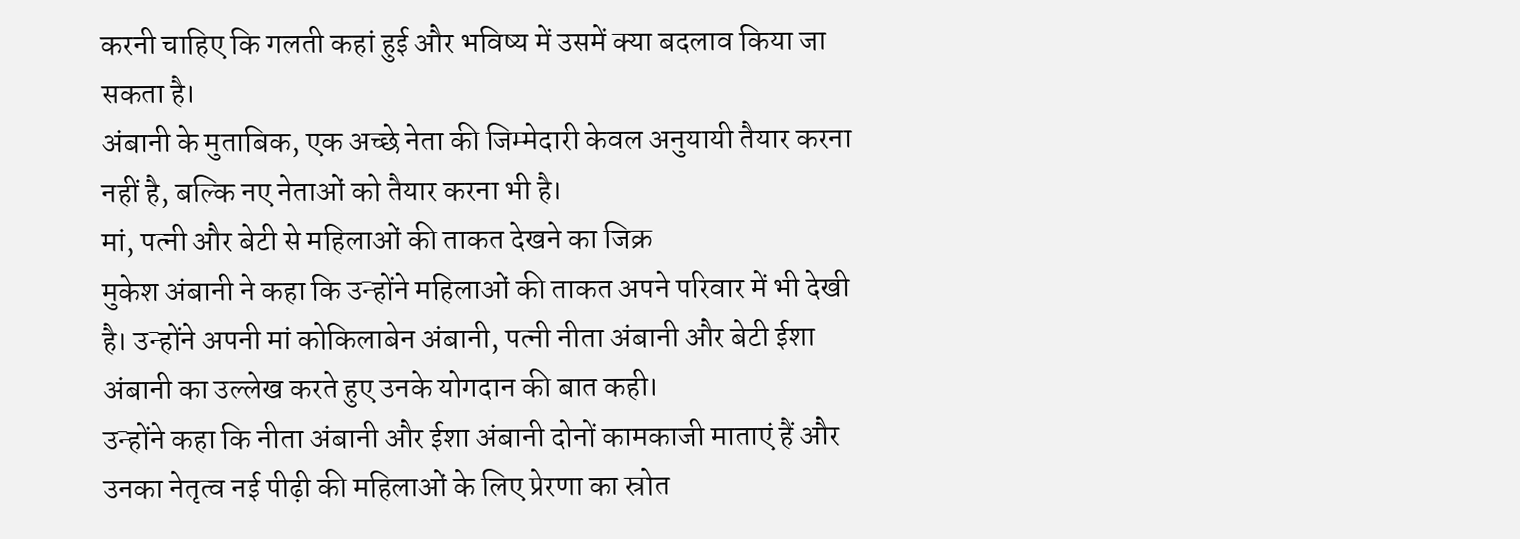करनी चाहिए कि गलती कहां हुई और भविष्य में उसमें क्या बदलाव किया जा सकता है।
अंबानी के मुताबिक, एक अच्छे नेता की जिम्मेदारी केवल अनुयायी तैयार करना नहीं है, बल्कि नए नेताओं को तैयार करना भी है।
मां, पत्नी और बेटी से महिलाओं की ताकत देखने का जिक्र
मुकेश अंबानी ने कहा कि उन्होंने महिलाओं की ताकत अपने परिवार में भी देखी है। उन्होंने अपनी मां कोकिलाबेन अंबानी, पत्नी नीता अंबानी और बेटी ईशा अंबानी का उल्लेख करते हुए उनके योगदान की बात कही।
उन्होंने कहा कि नीता अंबानी और ईशा अंबानी दोनों कामकाजी माताएं हैं और उनका नेतृत्व नई पीढ़ी की महिलाओं के लिए प्रेरणा का स्रोत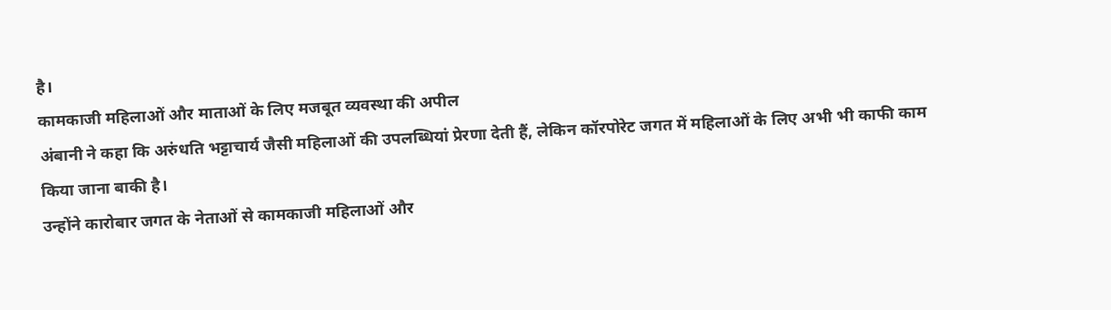है।
कामकाजी महिलाओं और माताओं के लिए मजबूत व्यवस्था की अपील
अंबानी ने कहा कि अरुंधति भट्टाचार्य जैसी महिलाओं की उपलब्धियां प्रेरणा देती हैं, लेकिन कॉरपोरेट जगत में महिलाओं के लिए अभी भी काफी काम किया जाना बाकी है।
उन्होंने कारोबार जगत के नेताओं से कामकाजी महिलाओं और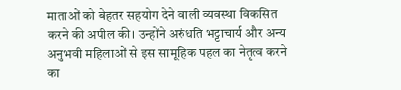माताओं को बेहतर सहयोग देने वाली व्यवस्था विकसित करने की अपील की। उन्होंने अरुंधति भट्टाचार्य और अन्य अनुभवी महिलाओं से इस सामूहिक पहल का नेतृत्व करने का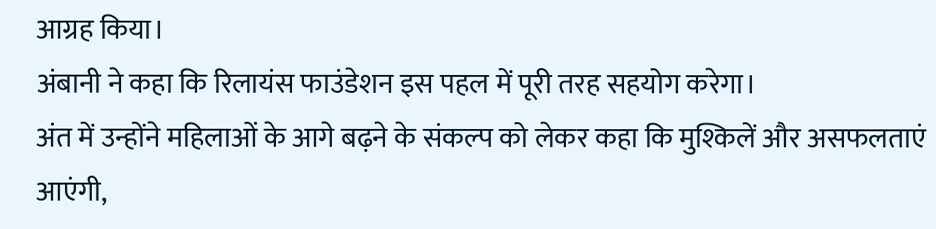आग्रह किया।
अंबानी ने कहा कि रिलायंस फाउंडेशन इस पहल में पूरी तरह सहयोग करेगा।
अंत में उन्होंने महिलाओं के आगे बढ़ने के संकल्प को लेकर कहा कि मुश्किलें और असफलताएं आएंगी,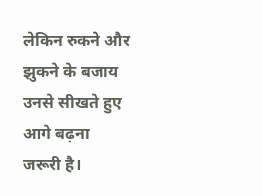लेकिन रुकने और झुकने के बजाय उनसे सीखते हुए आगे बढ़ना जरूरी है।